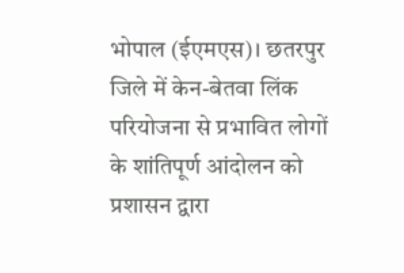भोपाल (ईएमएस)। छतरपुर जिले में केन-बेतवा लिंक परियोजना से प्रभावित लोगों के शांतिपूर्ण आंदोलन को प्रशासन द्वारा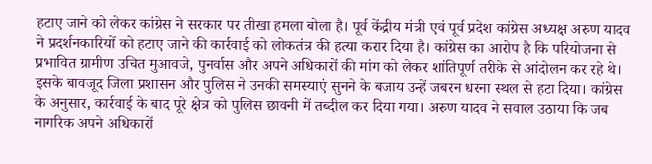हटाए जाने को लेकर कांग्रेस ने सरकार पर तीखा हमला बोला है। पूर्व केंद्रीय मंत्री एवं पूर्व प्रदेश कांग्रेस अध्यक्ष अरुण यादव ने प्रदर्शनकारियों को हटाए जाने की कार्रवाई को लोकतंत्र की हत्या करार दिया है। कांग्रेस का आरोप है कि परियोजना से प्रभावित ग्रामीण उचित मुआवजे, पुनर्वास और अपने अधिकारों की मांग को लेकर शांतिपूर्ण तरीके से आंदोलन कर रहे थे। इसके बावजूद जिला प्रशासन और पुलिस ने उनकी समस्याएं सुनने के बजाय उन्हें जबरन धरना स्थल से हटा दिया। कांग्रेस के अनुसार, कार्रवाई के बाद पूरे क्षेत्र को पुलिस छावनी में तब्दील कर दिया गया। अरुण यादव ने सवाल उठाया कि जब नागरिक अपने अधिकारों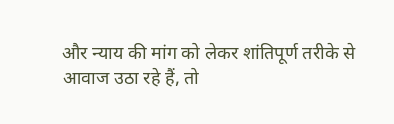और न्याय की मांग को लेकर शांतिपूर्ण तरीके से आवाज उठा रहे हैं, तो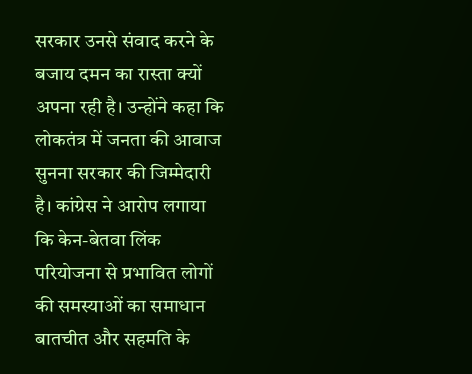सरकार उनसे संवाद करने के बजाय दमन का रास्ता क्यों अपना रही है। उन्होंने कहा कि लोकतंत्र में जनता की आवाज सुनना सरकार की जिम्मेदारी है। कांग्रेस ने आरोप लगाया कि केन-बेतवा लिंक परियोजना से प्रभावित लोगों की समस्याओं का समाधान बातचीत और सहमति के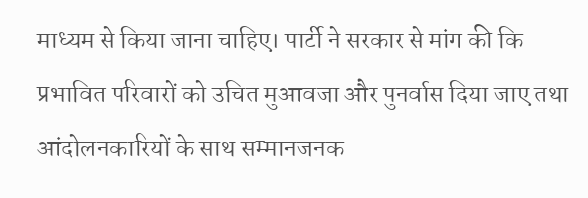माध्यम से किया जाना चाहिए। पार्टी ने सरकार से मांग की कि प्रभावित परिवारों को उचित मुआवजा और पुनर्वास दिया जाए तथा आंदोलनकारियों के साथ सम्मानजनक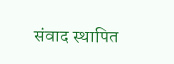संवाद स्थापित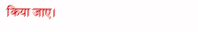किया जाए।